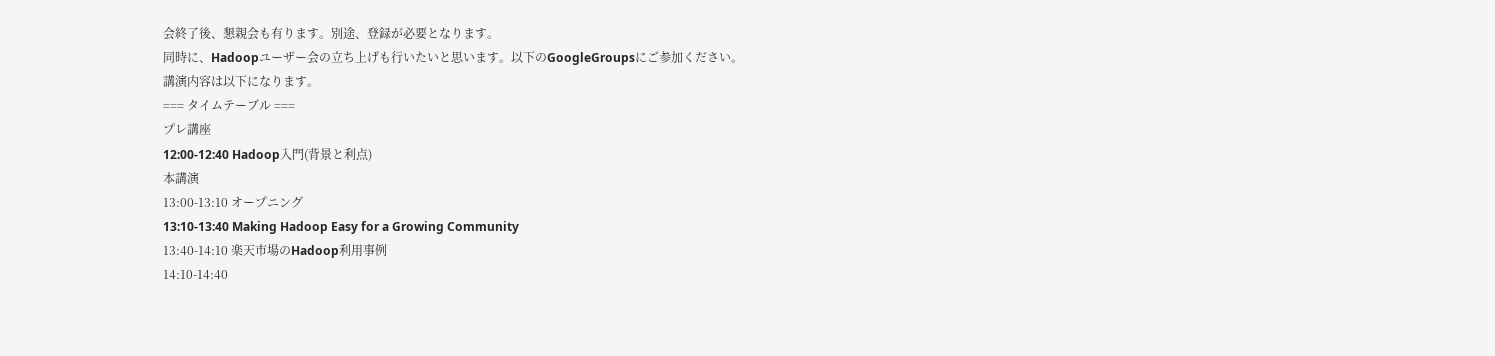会終了後、懇親会も有ります。別途、登録が必要となります。
同時に、Hadoopユーザー会の立ち上げも行いたいと思います。以下のGoogleGroupsにご参加ください。
講演内容は以下になります。
=== タイムテーブル ===
プレ講座
12:00-12:40 Hadoop入門(背景と利点)
本講演
13:00-13:10 オープニング
13:10-13:40 Making Hadoop Easy for a Growing Community
13:40-14:10 楽天市場のHadoop利用事例
14:10-14:40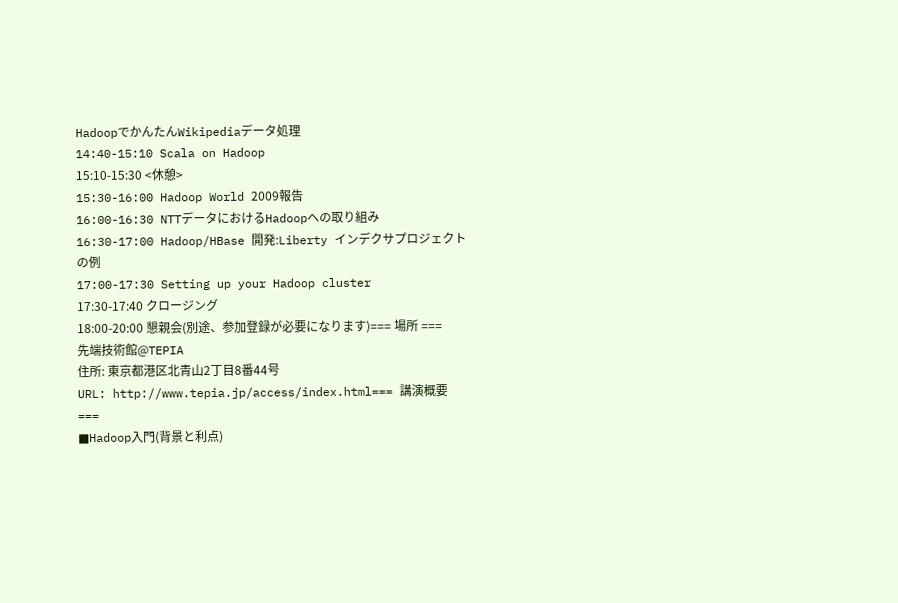HadoopでかんたんWikipediaデータ処理
14:40-15:10 Scala on Hadoop
15:10-15:30 <休憩>
15:30-16:00 Hadoop World 2009報告
16:00-16:30 NTTデータにおけるHadoopへの取り組み
16:30-17:00 Hadoop/HBase 開発:Liberty インデクサプロジェクトの例
17:00-17:30 Setting up your Hadoop cluster
17:30-17:40 クロージング
18:00-20:00 懇親会(別途、参加登録が必要になります)=== 場所 ===
先端技術館@TEPIA
住所: 東京都港区北青山2丁目8番44号
URL: http://www.tepia.jp/access/index.html=== 講演概要 ===
■Hadoop入門(背景と利点)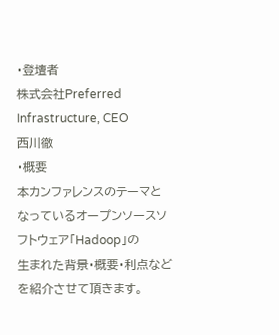・登壇者
株式会社Preferred Infrastructure, CEO
西川徹
・概要
本カンファレンスのテーマとなっているオープンソースソフトウェア「Hadoop」の
生まれた背景・概要・利点などを紹介させて頂きます。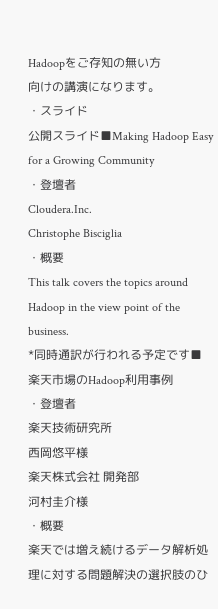Hadoopをご存知の無い方
向けの講演になります。
・スライド
公開スライド■Making Hadoop Easy for a Growing Community
・登壇者
Cloudera.Inc.
Christophe Bisciglia
・概要
This talk covers the topics around Hadoop in the view point of the
business.
*同時通訳が行われる予定です■楽天市場のHadoop利用事例
・登壇者
楽天技術研究所
西岡悠平様
楽天株式会社 開発部
河村圭介様
・概要
楽天では増え続けるデータ解析処理に対する問題解決の選択肢のひ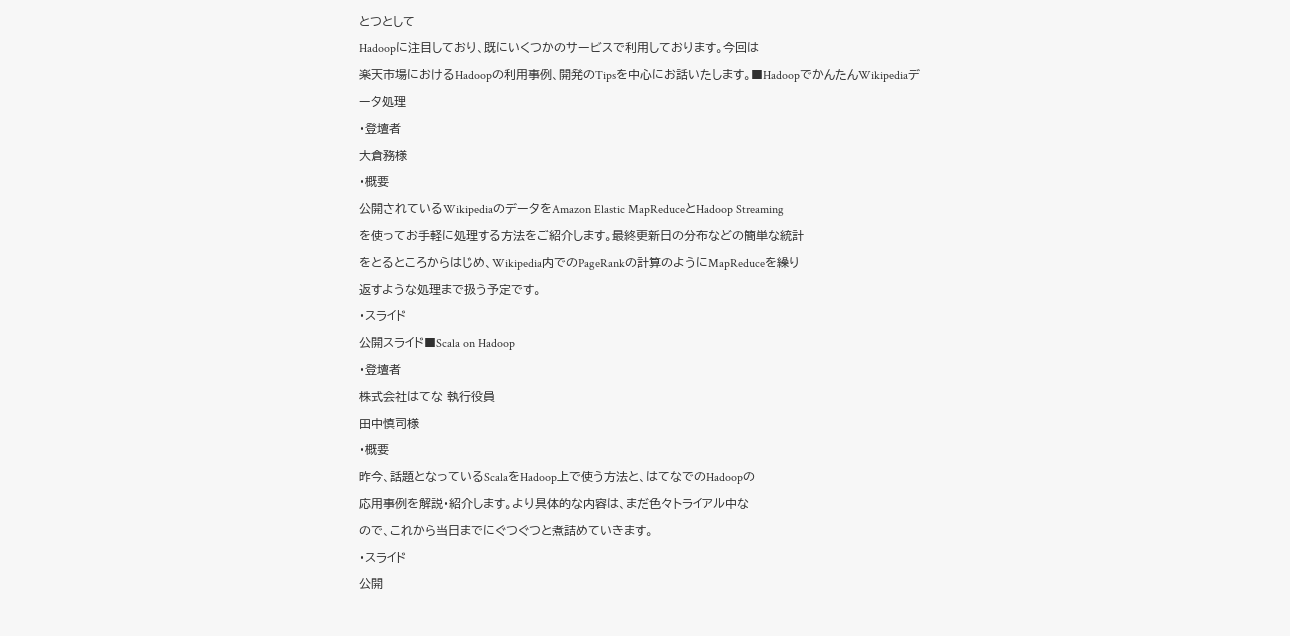とつとして
Hadoopに注目しており、既にいくつかのサービスで利用しております。今回は
楽天市場におけるHadoopの利用事例、開発のTipsを中心にお話いたします。■HadoopでかんたんWikipediaデータ処理
・登壇者
大倉務様
・概要
公開されているWikipediaのデータをAmazon Elastic MapReduceとHadoop Streaming
を使ってお手軽に処理する方法をご紹介します。最終更新日の分布などの簡単な統計
をとるところからはじめ、Wikipedia内でのPageRankの計算のようにMapReduceを繰り
返すような処理まで扱う予定です。
・スライド
公開スライド■Scala on Hadoop
・登壇者
株式会社はてな 執行役員
田中慎司様
・概要
昨今、話題となっているScalaをHadoop上で使う方法と、はてなでのHadoopの
応用事例を解説・紹介します。より具体的な内容は、まだ色々トライアル中な
ので、これから当日までにぐつぐつと煮詰めていきます。
・スライド
公開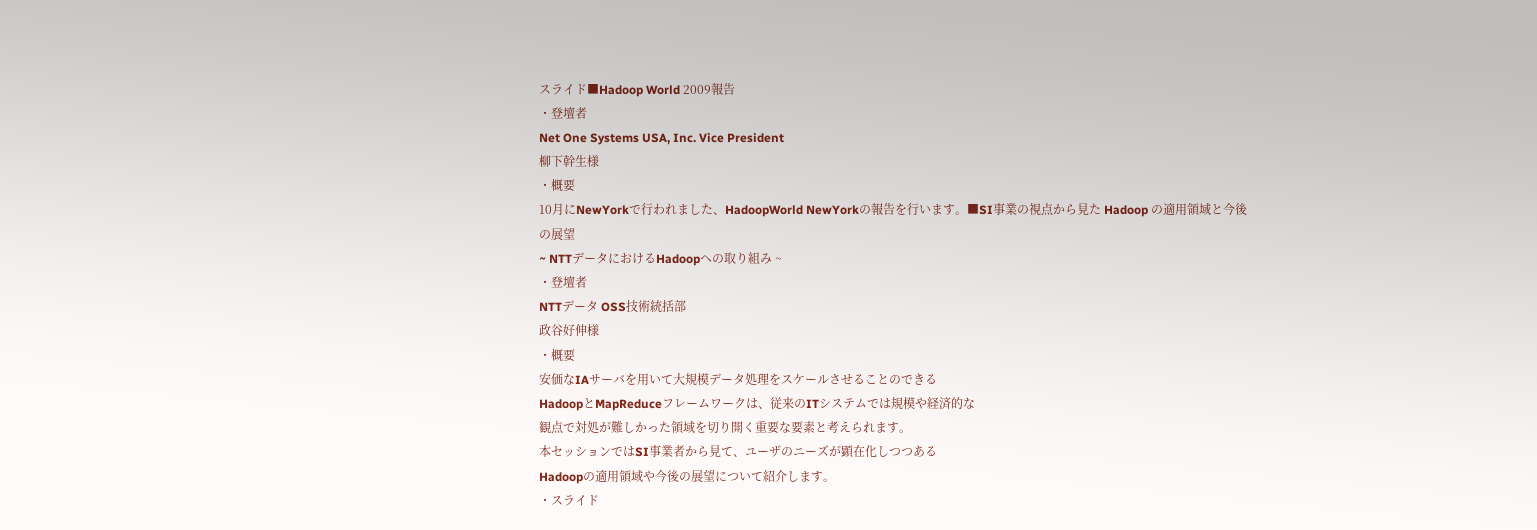スライド■Hadoop World 2009報告
・登壇者
Net One Systems USA, Inc. Vice President
柳下幹生様
・概要
10月にNewYorkで行われました、HadoopWorld NewYorkの報告を行います。■SI事業の視点から見た Hadoop の適用領域と今後の展望
~ NTTデータにおけるHadoopへの取り組み ~
・登壇者
NTTデータ OSS技術統括部
政谷好伸様
・概要
安価なIAサーバを用いて大規模データ処理をスケールさせることのできる
HadoopとMapReduceフレームワークは、従来のITシステムでは規模や経済的な
観点で対処が難しかった領域を切り開く重要な要素と考えられます。
本セッションではSI事業者から見て、ユーザのニーズが顕在化しつつある
Hadoopの適用領域や今後の展望について紹介します。
・スライド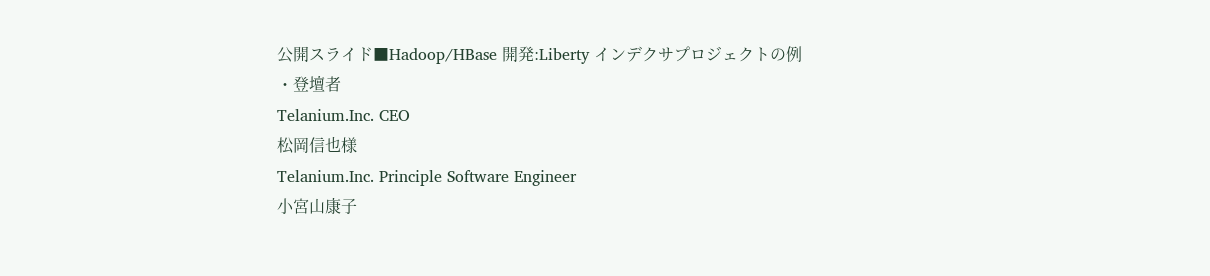公開スライド■Hadoop/HBase 開発:Liberty インデクサプロジェクトの例
・登壇者
Telanium.Inc. CEO
松岡信也様
Telanium.Inc. Principle Software Engineer
小宮山康子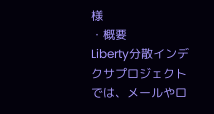様
・概要
Liberty分散インデクサプロジェクトでは、メールやロ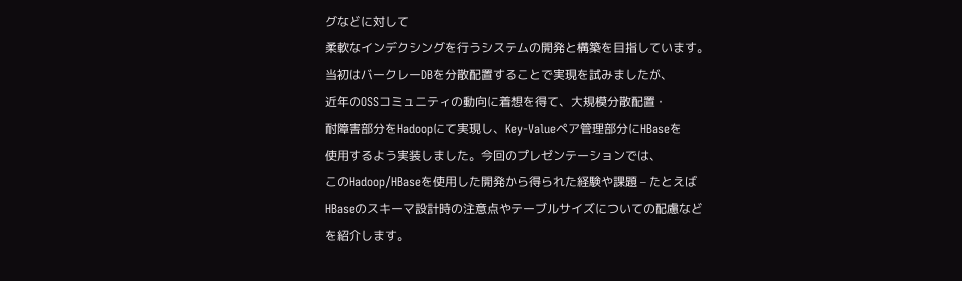グなどに対して
柔軟なインデクシングを行うシステムの開発と構築を目指しています。
当初はバークレーDBを分散配置することで実現を試みましたが、
近年のOSSコミュニティの動向に着想を得て、大規模分散配置・
耐障害部分をHadoopにて実現し、Key-Valueペア管理部分にHBaseを
使用するよう実装しました。今回のプレゼンテーションでは、
このHadoop/HBaseを使用した開発から得られた経験や課題 – たとえば
HBaseのスキーマ設計時の注意点やテーブルサイズについての配慮など
を紹介します。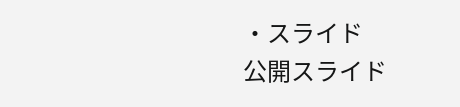・スライド
公開スライド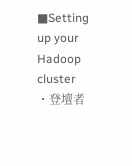■Setting up your Hadoop cluster
・登壇者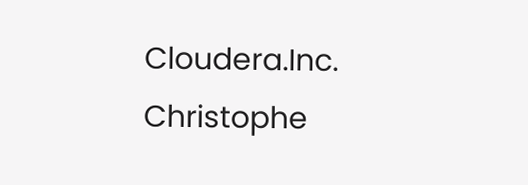Cloudera.Inc.
Christophe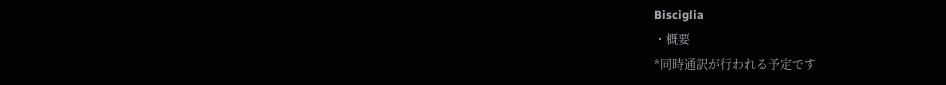Bisciglia
・概要
*同時通訳が行われる予定です